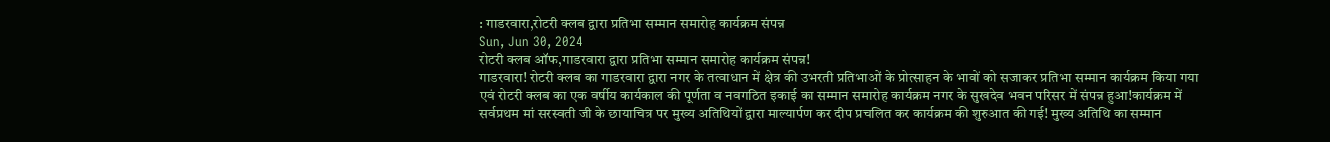: गाडरवारा,रोटरी क्लब द्वारा प्रतिभा सम्मान समारोह कार्यक्रम संपन्न
Sun, Jun 30, 2024
रोटरी क्लब ऑफ,गाडरवारा द्वारा प्रतिभा सम्मान समारोह कार्यक्रम संपन्न!
गाडरवारा! रोटरी क्लब का गाडरवारा द्वारा नगर के तत्वाधान में क्षेत्र की उभरती प्रतिभाओं के प्रोत्साहन के भावों को सजाकर प्रतिभा सम्मान कार्यक्रम किया गया एवं रोटरी क्लब का एक वर्षीय कार्यकाल की पूर्णता व नवगठित इकाई का सम्मान समारोह कार्यक्रम नगर के सुखदेव भवन परिसर में संपन्न हुआ!कार्यक्रम में सर्वप्रथम मां सरस्वती जी के छायाचित्र पर मुख्य अतिथियों द्वारा माल्यार्पण कर दीप प्रचलित कर कार्यक्रम की शुरुआत की गई! मुख्य अतिथि का सम्मान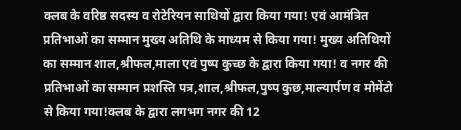क्लब के वरिष्ठ सदस्य व रोटेरियन साथियों द्वारा किया गया! एवं आमंत्रित प्रतिभाओं का सम्मान मुख्य अतिथि के माध्यम से किया गया! मुख्य अतिथियों का सम्मान शाल,श्रीफल,माला एवं पुष्प कुच्छ के द्वारा किया गया! व नगर की प्रतिभाओं का सम्मान प्रशस्ति पत्र,शाल,श्रीफल,पुष्प कुछ,माल्यार्पण व मोमेंटो से किया गया!क्लब के द्वारा लगभग नगर की 12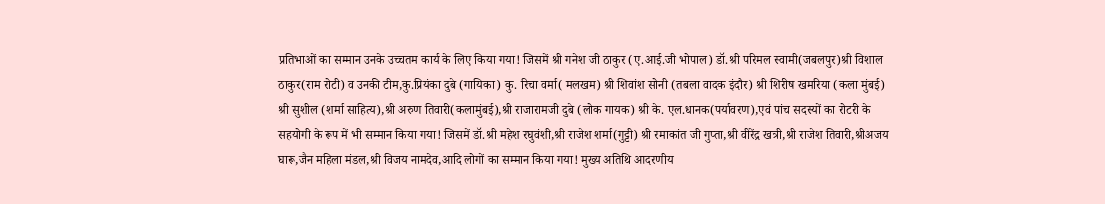प्रतिभाओं का सम्मान उनके उच्चतम कार्य के लिए किया गया! जिसमें श्री गनेश जी ठाकुर (ए.आई.जी भोपाल) डॉ.श्री परिमल स्वामी(जबलपुर)श्री विशाल ठाकुर(राम रोटी) व उनकी टीम,कु.प्रियंका दुबे (गायिका) कु. रिचा वर्मा( मलखम) श्री शिवांश सोनी (तबला वादक इंदौर) श्री शिरीष खमरिया (कला मुंबई) श्री सुशील (शर्मा साहित्य),श्री अरुण तिवारी(कलामुंबई),श्री राजारामजी दुबे (लोक गायक) श्री के. एल.धानक(पर्यावरण),एवं पांच सदस्यों का रोटरी के सहयोगी के रूप में भी सम्मान किया गया! जिसमें डॉ.श्री महेश रघुवंशी,श्री राजेश शर्मा(गुट्टी) श्री रमाकांत जी गुप्ता,श्री वीरेंद्र खत्री,श्री राजेश तिवारी,श्रीअजय घारू,जैन महिला मंडल,श्री विजय नामदेव,आदि लोगों का सम्मान किया गया! मुख्य अतिथि आदरणीय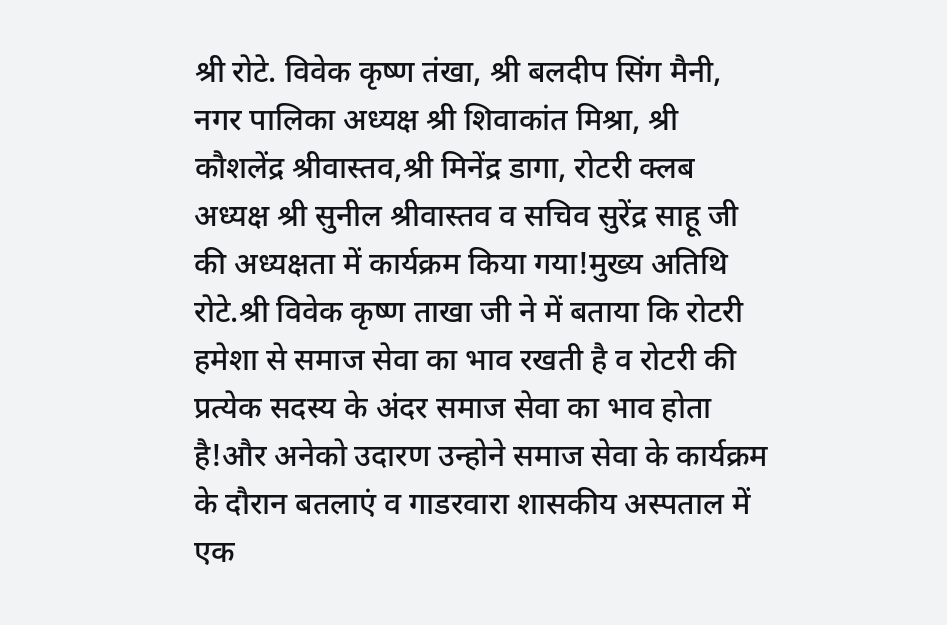श्री रोटे. विवेक कृष्ण तंखा, श्री बलदीप सिंग मैनी, नगर पालिका अध्यक्ष श्री शिवाकांत मिश्रा, श्री कौशलेंद्र श्रीवास्तव,श्री मिनेंद्र डागा, रोटरी क्लब अध्यक्ष श्री सुनील श्रीवास्तव व सचिव सुरेंद्र साहू जी की अध्यक्षता में कार्यक्रम किया गया!मुख्य अतिथि रोटे.श्री विवेक कृष्ण ताखा जी ने में बताया कि रोटरी हमेशा से समाज सेवा का भाव रखती है व रोटरी की प्रत्येक सदस्य के अंदर समाज सेवा का भाव होता है!और अनेको उदारण उन्होने समाज सेवा के कार्यक्रम के दौरान बतलाएं व गाडरवारा शासकीय अस्पताल में एक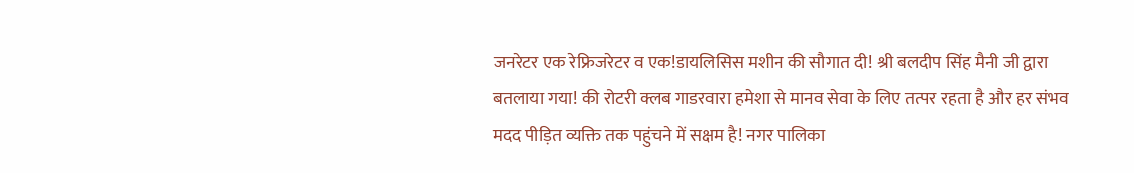जनरेटर एक रेफ्रिजरेटर व एक!डायलिसिस मशीन की सौगात दी! श्री बलदीप सिंह मैनी जी द्वारा बतलाया गया! की रोटरी क्लब गाडरवारा हमेशा से मानव सेवा के लिए तत्पर रहता है और हर संभव मदद पीड़ित व्यक्ति तक पहुंचने में सक्षम है! नगर पालिका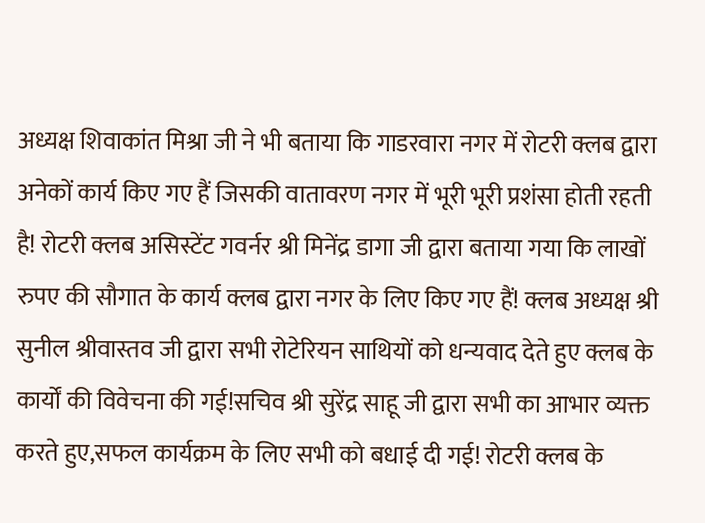अध्यक्ष शिवाकांत मिश्रा जी ने भी बताया कि गाडरवारा नगर में रोटरी क्लब द्वारा अनेकों कार्य किए गए हैं जिसकी वातावरण नगर में भूरी भूरी प्रशंसा होती रहती है! रोटरी क्लब असिस्टेंट गवर्नर श्री मिनेंद्र डागा जी द्वारा बताया गया कि लाखों रुपए की सौगात के कार्य क्लब द्वारा नगर के लिए किए गए हैं! क्लब अध्यक्ष श्री सुनील श्रीवास्तव जी द्वारा सभी रोटेरियन साथियों को धन्यवाद देते हुए क्लब के कार्यों की विवेचना की गई!सचिव श्री सुरेंद्र साहू जी द्वारा सभी का आभार व्यक्त करते हुए,सफल कार्यक्रम के लिए सभी को बधाई दी गई! रोटरी क्लब के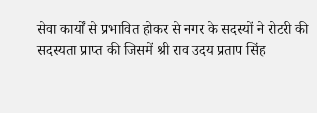सेवा कार्यों से प्रभावित होकर से नगर के सदस्यों ने रोटरी की सदस्यता प्राप्त की जिसमें श्री राव उदय प्रताप सिंह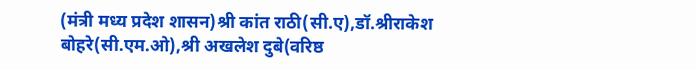(मंत्री मध्य प्रदेश शासन)श्री कांत राठी(सी.ए),डॉ.श्रीराकेश बोहरे(सी.एम.ओ),श्री अखलेश दुबे(वरिष्ठ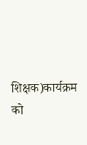शिक्षक)कार्यक्रम को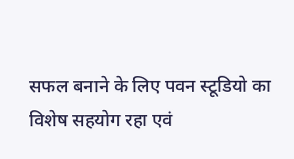सफल बनाने के लिए पवन स्टूडियो का विशेष सहयोग रहा एवं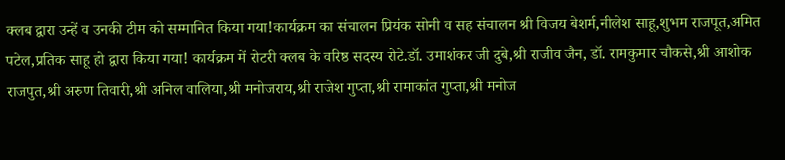क्लब द्वारा उन्हें व उनकी टीम को सम्मानित किया गया!कार्यक्रम का संचालन प्रियंक सोनी व सह संचालन श्री विजय बेशर्म,नीलेश साहू,शुभम राजपूत,अमित पटेल,प्रतिक साहू हो द्वारा किया गया! कार्यक्रम में रोटरी क्लब के वरिष्ठ सदस्य रोटे.डॉ. उमाशंकर जी दुबे,श्री राजीव जैन, डॉ. रामकुमार चौकसे,श्री आशोक राजपुत,श्री अरुण तिवारी,श्री अनिल वालिया,श्री मनोजराय,श्री राजेश गुप्ता,श्री रामाकांत गुप्ता,श्री मनोज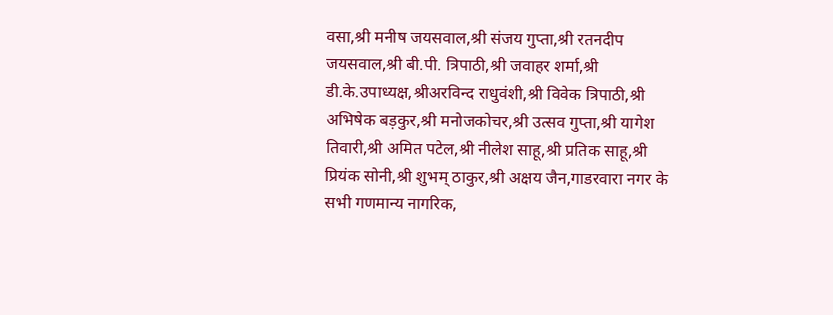वसा,श्री मनीष जयसवाल,श्री संजय गुप्ता,श्री रतनदीप जयसवाल,श्री बी.पी. त्रिपाठी,श्री जवाहर शर्मा,श्री डी.के.उपाध्यक्ष,श्रीअरविन्द राधुवंशी,श्री विवेक त्रिपाठी,श्री अभिषेक बड़कुर,श्री मनोजकोचर,श्री उत्सव गुप्ता,श्री यागेश तिवारी,श्री अमित पटेल,श्री नीलेश साहू,श्री प्रतिक साहू,श्री प्रियंक सोनी,श्री शुभम् ठाकुर,श्री अक्षय जैन,गाडरवारा नगर के सभी गणमान्य नागरिक,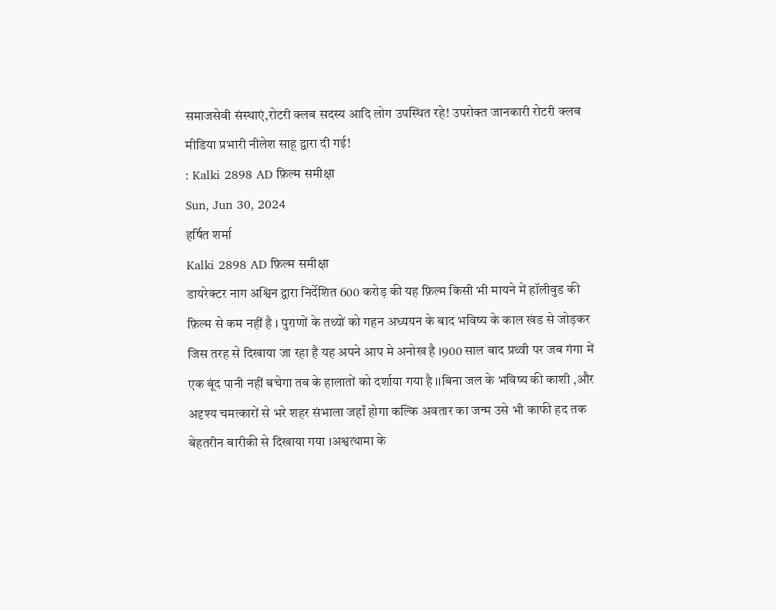समाजसेवी संस्थाएं,रोटरी क्लब सदस्य आदि लोग उपस्थित रहे! उपरोक्त जानकारी रोटरी क्लब मीडिया प्रभारी नीलेश साहू द्वारा दी गई!
: Kalki 2898 AD फ़िल्म समीक्षा
Sun, Jun 30, 2024
हर्षित शर्मा
Kalki 2898 AD फ़िल्म समीक्षा
डायरेक्टर नाग अश्विन द्वारा निर्देशित 600 करोड़ की यह फ़िल्म किसी भी मायने में हॉलीवुड की फ़िल्म से कम नहीं है । पुराणों के तथ्यों को गहन अध्ययन के बाद भविष्य के काल खंड से जोड़कर जिस तरह से दिखाया जा रहा है यह अपने आप मे अनोख है ।900 साल बाद प्रथ्वी पर जब गंगा में एक बूंद पानी नहीं बचेगा तब के हालातों को दर्शाया गया है ।।बिना जल के भविष्य की काशी ,और अदृश्य चमत्कारों से भरे शहर संभाला जहाँ होगा कल्कि अवतार का जन्म उसे भी काफी हद तक बेहतरीन बारीकी से दिखाया गया ।अश्वत्थामा के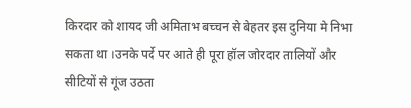किरदार को शायद जी अमिताभ बच्चन से बेहतर इस दुनिया मे निभा सकता था ।उनके पर्दे पर आते ही पूरा हॉल जोरदार तालियों और सीटियों से गूंज उठता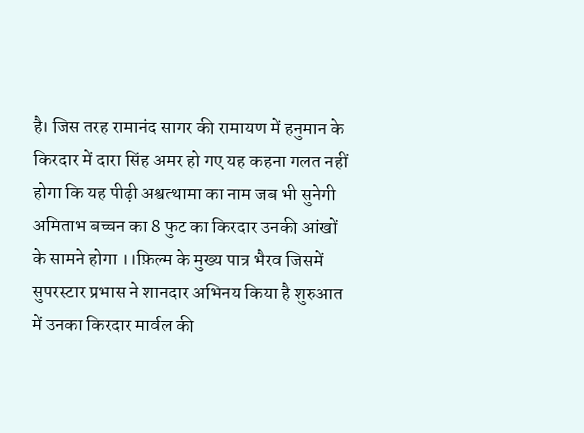है। जिस तरह रामानंद सागर की रामायण में हनुमान के किरदार में दारा सिंह अमर हो गए यह कहना गलत नहीं होगा कि यह पीढ़ी अश्वत्थामा का नाम जब भी सुनेगी अमिताभ बच्चन का 8 फुट का किरदार उनकी आंखों के सामने होगा ।।फ़िल्म के मुख्य पात्र भैरव जिसमें सुपरस्टार प्रभास ने शानदार अभिनय किया है शुरुआत में उनका किरदार मार्वल की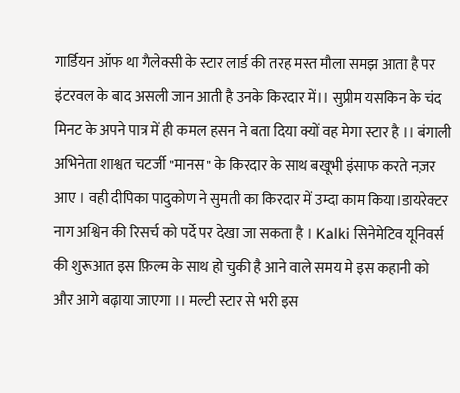गार्डियन ऑफ था गैलेक्सी के स्टार लार्ड की तरह मस्त मौला समझ आता है पर इंटरवल के बाद असली जान आती है उनके किरदार में।। सुप्रीम यसकिन के चंद मिनट के अपने पात्र में ही कमल हसन ने बता दिया क्यों वह मेगा स्टार है ।। बंगाली अभिनेता शाश्वत चटर्जी "मानस" के किरदार के साथ बखूभी इंसाफ करते नज़र आए । वही दीपिका पादुकोण ने सुमती का किरदार में उम्दा काम किया।डायरेक्टर नाग अश्विन की रिसर्च को पर्दे पर देखा जा सकता है । Kalki सिनेमेटिव यूनिवर्स की शुरूआत इस फ़िल्म के साथ हो चुकी है आने वाले समय मे इस कहानी को और आगे बढ़ाया जाएगा ।। मल्टी स्टार से भरी इस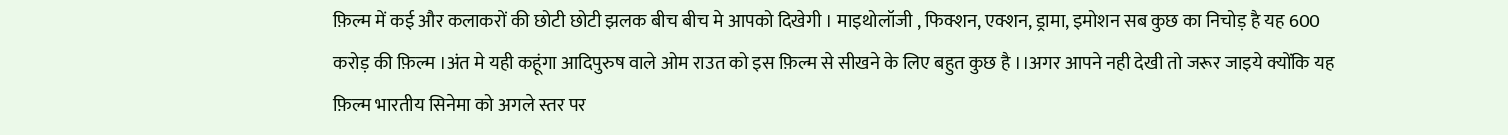फ़िल्म में कई और कलाकरों की छोटी छोटी झलक बीच बीच मे आपको दिखेगी । माइथोलॉजी , फिक्शन, एक्शन, ड्रामा, इमोशन सब कुछ का निचोड़ है यह 600 करोड़ की फ़िल्म ।अंत मे यही कहूंगा आदिपुरुष वाले ओम राउत को इस फ़िल्म से सीखने के लिए बहुत कुछ है ।।अगर आपने नही देखी तो जरूर जाइये क्योंकि यह फ़िल्म भारतीय सिनेमा को अगले स्तर पर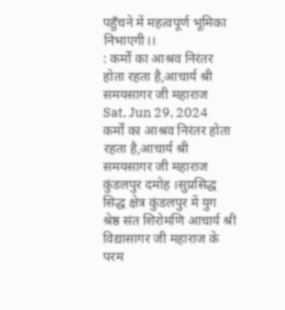पहुँचने में महत्वपूर्ण भूमिका निभाएगी।।
: कर्मों का आश्रव निरंतर होता रहता है,आचार्य श्री समयसागर जी महाराज
Sat, Jun 29, 2024
कर्मों का आश्रव निरंतर होता रहता है,आचार्य श्री समयसागर जी महाराज
कुंडलपुर दमोह ।सुप्रसिद्ध सिद्ध क्षेत्र कुंडलपुर में युग श्रेष्ठ संत शिरोमणि आचार्य श्री विद्यासागर जी महाराज के परम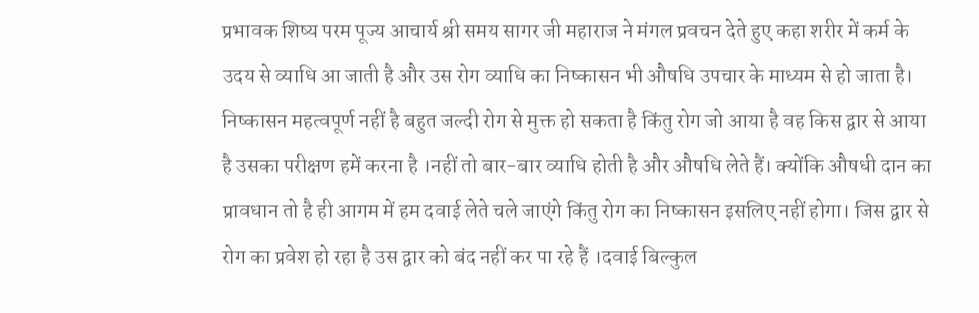प्रभावक शिष्य परम पूज्य आचार्य श्री समय सागर जी महाराज ने मंगल प्रवचन देते हुए कहा शरीर में कर्म के उदय से व्याधि आ जाती है और उस रोग व्याधि का निष्कासन भी औषधि उपचार के माध्यम से हो जाता है। निष्कासन महत्वपूर्ण नहीं है बहुत जल्दी रोग से मुक्त हो सकता है किंतु रोग जो आया है वह किस द्वार से आया है उसका परीक्षण हमें करना है ।नहीं तो बार-बार व्याधि होती है और औषधि लेते हैं। क्योंकि औषधी दान का प्रावधान तो है ही आगम में हम दवाई लेते चले जाएंगे किंतु रोग का निष्कासन इसलिए नहीं होगा। जिस द्वार से रोग का प्रवेश हो रहा है उस द्वार को बंद नहीं कर पा रहे हैं ।दवाई बिल्कुल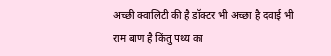अच्छी क्वालिटी की है डॉक्टर भी अच्छा है दवाई भी राम बाण है किंतु पथ्य का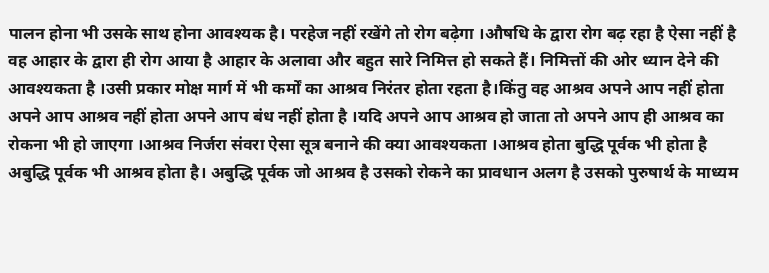पालन होना भी उसके साथ होना आवश्यक है। परहेज नहीं रखेंगे तो रोग बढ़ेगा ।औषधि के द्वारा रोग बढ़ रहा है ऐसा नहीं है वह आहार के द्वारा ही रोग आया है आहार के अलावा और बहुत सारे निमित्त हो सकते हैं। निमित्तों की ओर ध्यान देने की आवश्यकता है ।उसी प्रकार मोक्ष मार्ग में भी कर्मों का आश्रव निरंतर होता रहता है।किंतु वह आश्रव अपने आप नहीं होता अपने आप आश्रव नहीं होता अपने आप बंध नहीं होता है ।यदि अपने आप आश्रव हो जाता तो अपने आप ही आश्रव का रोकना भी हो जाएगा ।आश्रव निर्जरा संवरा ऐसा सूत्र बनाने की क्या आवश्यकता ।आश्रव होता बुद्धि पूर्वक भी होता है अबुद्धि पूर्वक भी आश्रव होता है। अबुद्धि पूर्वक जो आश्रव है उसको रोकने का प्रावधान अलग है उसको पुरुषार्थ के माध्यम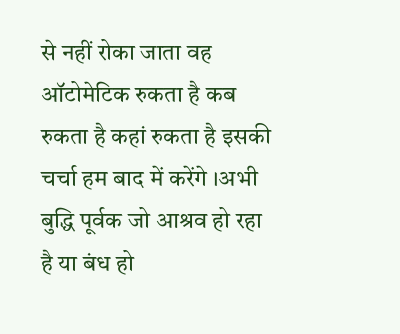से नहीं रोका जाता वह ऑटोमेटिक रुकता है कब रुकता है कहां रुकता है इसकी चर्चा हम बाद में करेंगे ।अभी बुद्धि पूर्वक जो आश्रव हो रहा है या बंध हो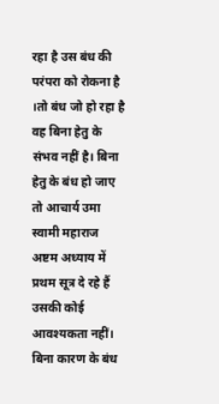रहा है उस बंध की परंपरा को रोकना है ।तो बंध जो हो रहा है वह बिना हेतु के संभव नहीं है। बिना हेतु के बंध हो जाए तो आचार्य उमा स्वामी महाराज अष्टम अध्याय में प्रथम सूत्र दे रहे हैं उसकी कोई आवश्यकता नहीं। बिना कारण के बंध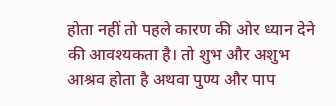होता नहीं तो पहले कारण की ओर ध्यान देने की आवश्यकता है। तो शुभ और अशुभ आश्रव होता है अथवा पुण्य और पाप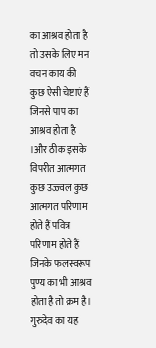का आश्रव होता है तो उसके लिए मन वचन काय की कुछ ऐसी चेष्टाएं हैं जिनसे पाप का आश्रव होता है ।और ठीक इसके विपरीत आत्मगत कुछ उज्ज्वल कुछ आत्मगत परिणाम होते हैं पवित्र परिणाम होते हैं जिनके फलस्वरूप पुण्य का भी आश्रव होता है तो क्रम है। गुरुदेव का यह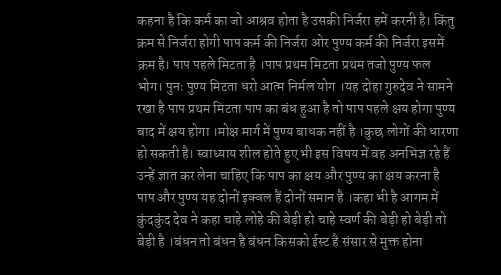कहना है कि कर्म का जो आश्रव होता है उसकी निर्जरा हमें करनी है। किंतु क्रम से निर्जरा होगी पाप कर्म की निर्जरा ओर पुण्य कर्म की निर्जरा इसमें क्रम है। पाप पहले मिटता है ।पाप प्रथम मिटता प्रथम तजो पुण्य फल भोग। पुनः पुण्य मिटता धरो आत्म निर्मल योग ।यह दोहा गुरुदेव ने सामने रखा है पाप प्रथम मिटता पाप का बंध हुआ है तो पाप पहले क्षय होगा पुण्य बाद में क्षय होगा ।मोक्ष मार्ग में पुण्य बाधक नहीं है ।कुछ लोगों की धारणा हो सकती है। स्वाध्याय शील होते हुए भी इस विषय में वह अनभिज्ञ रहे हैं उन्हें ज्ञात कर लेना चाहिए कि पाप का क्षय और पुण्य का क्षय करना है पाप और पुण्य यह दोनों इक्वल हैं दोनों समान है ।कहा भी है आगम में कुंदकुंद देव ने कहा चाहे लोहे की बेड़ी हो चाहे स्वर्ण की बेड़ी हो बेड़ी तो बेड़ी है ।बंधन तो बंधन है बंधन किसको ईस्ट है संसार से मुक्त होना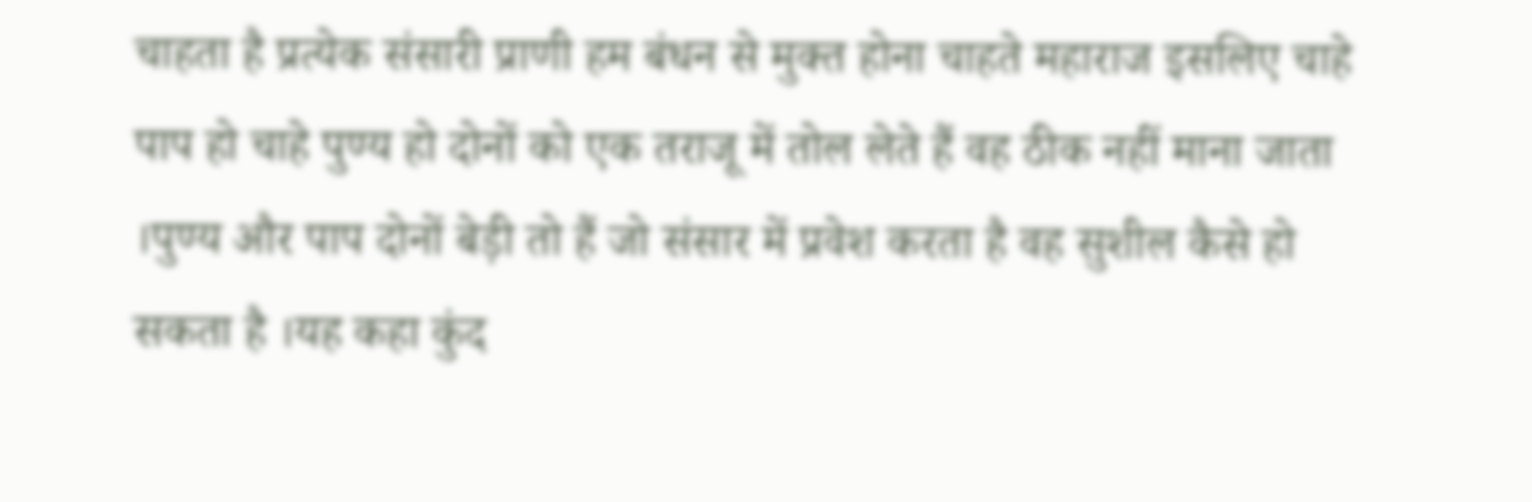चाहता है प्रत्येक संसारी प्राणी हम बंधन से मुक्त होना चाहते महाराज इसलिए चाहे पाप हो चाहे पुण्य हो दोनों को एक तराजू में तोल लेते हैं वह ठीक नहीं माना जाता ।पुण्य और पाप दोनों बेड़ी तो हैं जो संसार में प्रवेश करता है वह सुशील कैसे हो सकता है ।यह कहा कुंद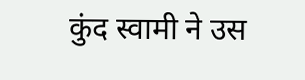कुंद स्वामी ने उस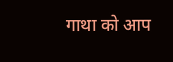गाथा को आप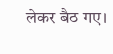लेकर बैठ गए।